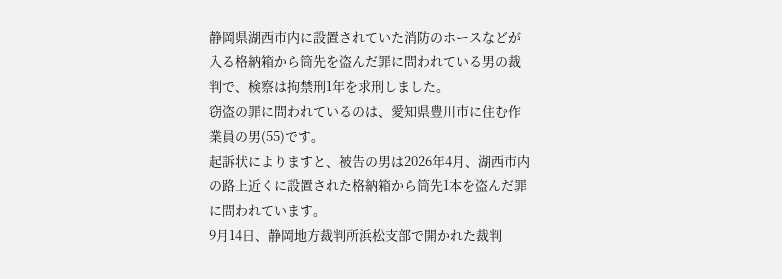静岡県湖西市内に設置されていた消防のホースなどが入る格納箱から筒先を盗んだ罪に問われている男の裁判で、検察は拘禁刑1年を求刑しました。
窃盗の罪に問われているのは、愛知県豊川市に住む作業員の男(55)です。
起訴状によりますと、被告の男は2026年4月、湖西市内の路上近くに設置された格納箱から筒先1本を盗んだ罪に問われています。
9月14日、静岡地方裁判所浜松支部で開かれた裁判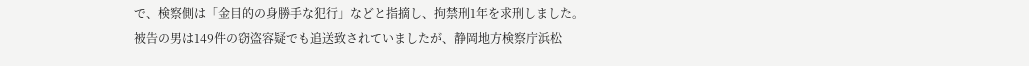で、検察側は「金目的の身勝手な犯行」などと指摘し、拘禁刑1年を求刑しました。
被告の男は149件の窃盗容疑でも追送致されていましたが、静岡地方検察庁浜松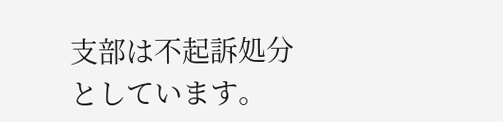支部は不起訴処分としています。